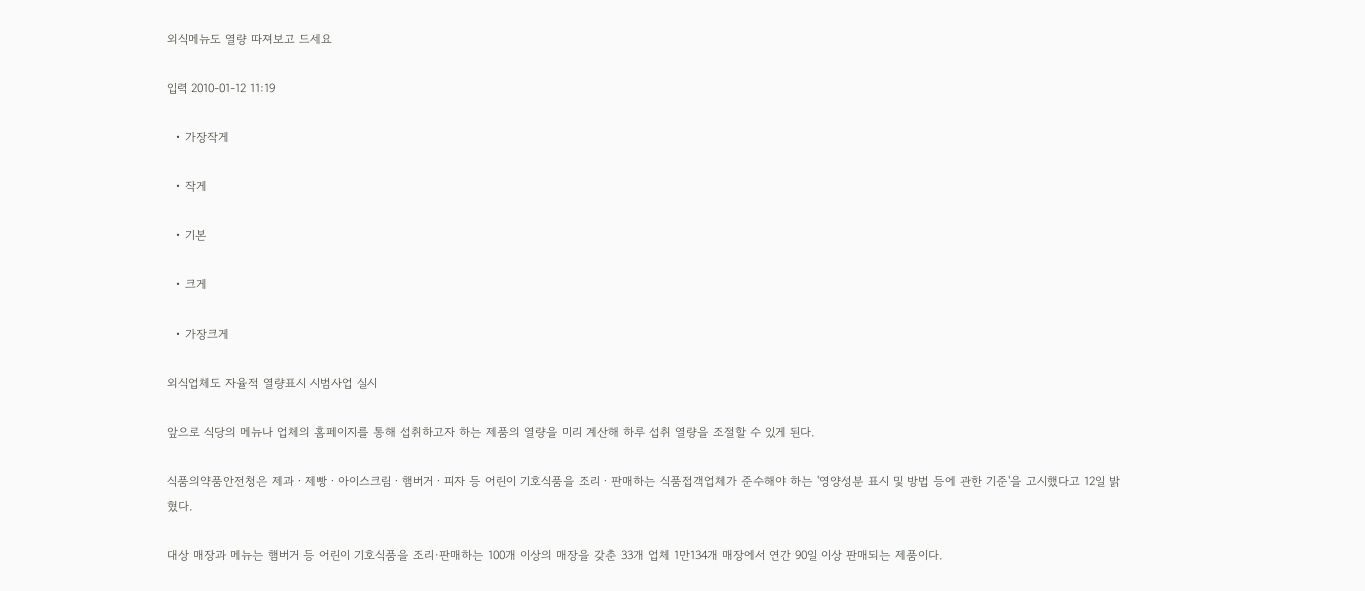외식메뉴도 열량 따져보고 드세요

입력 2010-01-12 11:19

  • 가장작게

  • 작게

  • 기본

  • 크게

  • 가장크게

외식업체도 자율적 열량표시 시범사업 실시

앞으로 식당의 메뉴나 업체의 홈페이지를 통해 섭취하고자 하는 제품의 열량을 미리 계산해 하루 섭취 열량을 조절할 수 있게 된다.

식품의약품안전청은 제과ㆍ제빵ㆍ아이스크림ㆍ햄버거ㆍ피자 등 어린이 기호식품을 조리ㆍ판매하는 식품접객업체가 준수해야 하는 '영양성분 표시 및 방법 등에 관한 기준'을 고시했다고 12일 밝혔다.

대상 매장과 메뉴는 햄버거 등 어린이 기호식품을 조리·판매하는 100개 이상의 매장을 갖춘 33개 업체 1만134개 매장에서 연간 90일 이상 판매되는 제품이다.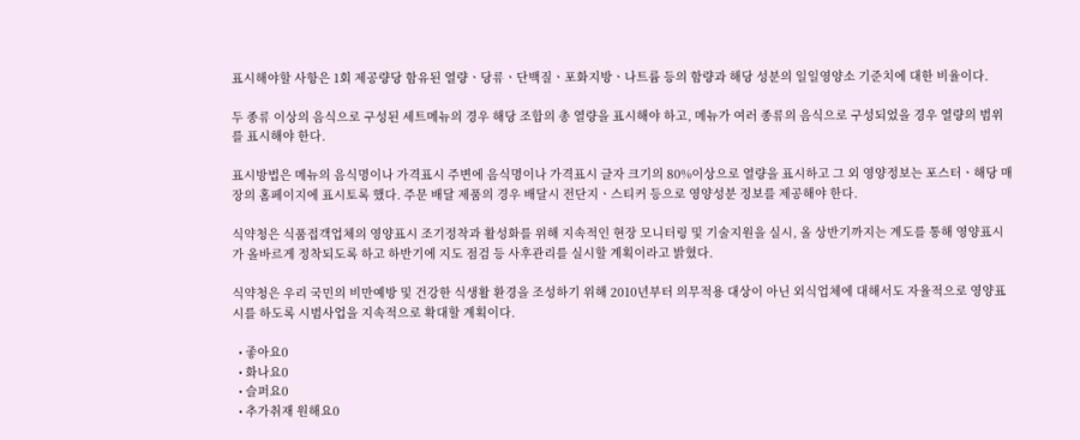표시해야할 사항은 1회 제공량당 함유된 열량ㆍ당류ㆍ단백질ㆍ포화지방ㆍ나트륨 등의 함량과 해당 성분의 일일영양소 기준치에 대한 비율이다.

두 종류 이상의 음식으로 구성된 세트메뉴의 경우 해당 조합의 총 열량을 표시해야 하고, 메뉴가 여러 종류의 음식으로 구성되었을 경우 열량의 범위를 표시해야 한다.

표시방법은 메뉴의 음식명이나 가격표시 주변에 음식명이나 가격표시 글자 크기의 80%이상으로 열량을 표시하고 그 외 영양정보는 포스터ㆍ해당 매장의 홈페이지에 표시토록 했다. 주문 배달 제품의 경우 배달시 전단지ㆍ스티커 등으로 영양성분 정보를 제공해야 한다.

식약청은 식품접객업체의 영양표시 조기정착과 활성화를 위해 지속적인 현장 모니터링 및 기술지원을 실시, 올 상반기까지는 계도를 통해 영양표시가 올바르게 정착되도록 하고 하반기에 지도 점검 등 사후관리를 실시할 계획이라고 밝혔다.

식약청은 우리 국민의 비만예방 및 건강한 식생활 환경을 조성하기 위해 2010년부터 의무적용 대상이 아닌 외식업체에 대해서도 자율적으로 영양표시를 하도록 시범사업을 지속적으로 확대할 계획이다.

  • 좋아요0
  • 화나요0
  • 슬퍼요0
  • 추가취재 원해요0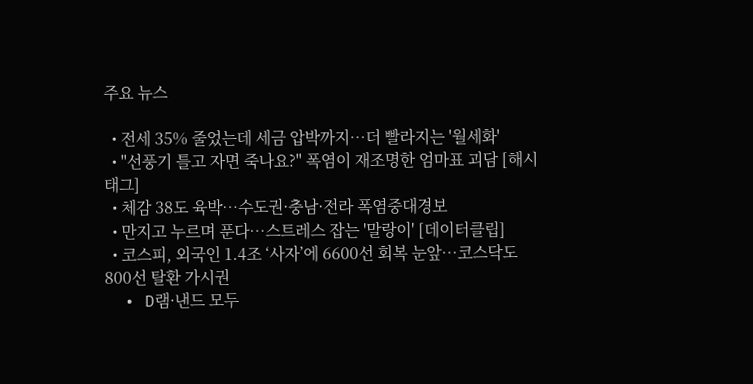주요 뉴스

  • 전세 35% 줄었는데 세금 압박까지⋯더 빨라지는 '월세화'
  • "선풍기 틀고 자면 죽나요?" 폭염이 재조명한 엄마표 괴담 [해시태그]
  • 체감 38도 육박…수도권·충남·전라 폭염중대경보
  • 만지고 누르며 푼다…스트레스 잡는 '말랑이' [데이터클립]
  • 코스피, 외국인 1.4조 ‘사자’에 6600선 회복 눈앞…코스닥도 800선 탈환 가시권
  • D램·낸드 모두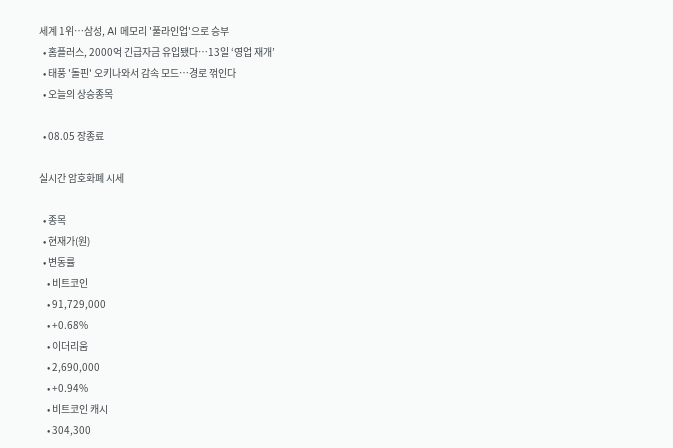세계 1위…삼성, AI 메모리 '풀라인업'으로 승부
  • 홈플러스, 2000억 긴급자금 유입됐다…13일 ‘영업 재개’
  • 태풍 '돌핀' 오키나와서 감속 모드…경로 꺾인다
  • 오늘의 상승종목

  • 08.05 장종료

실시간 암호화폐 시세

  • 종목
  • 현재가(원)
  • 변동률
    • 비트코인
    • 91,729,000
    • +0.68%
    • 이더리움
    • 2,690,000
    • +0.94%
    • 비트코인 캐시
    • 304,300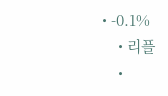• -0.1%
    • 리플
    •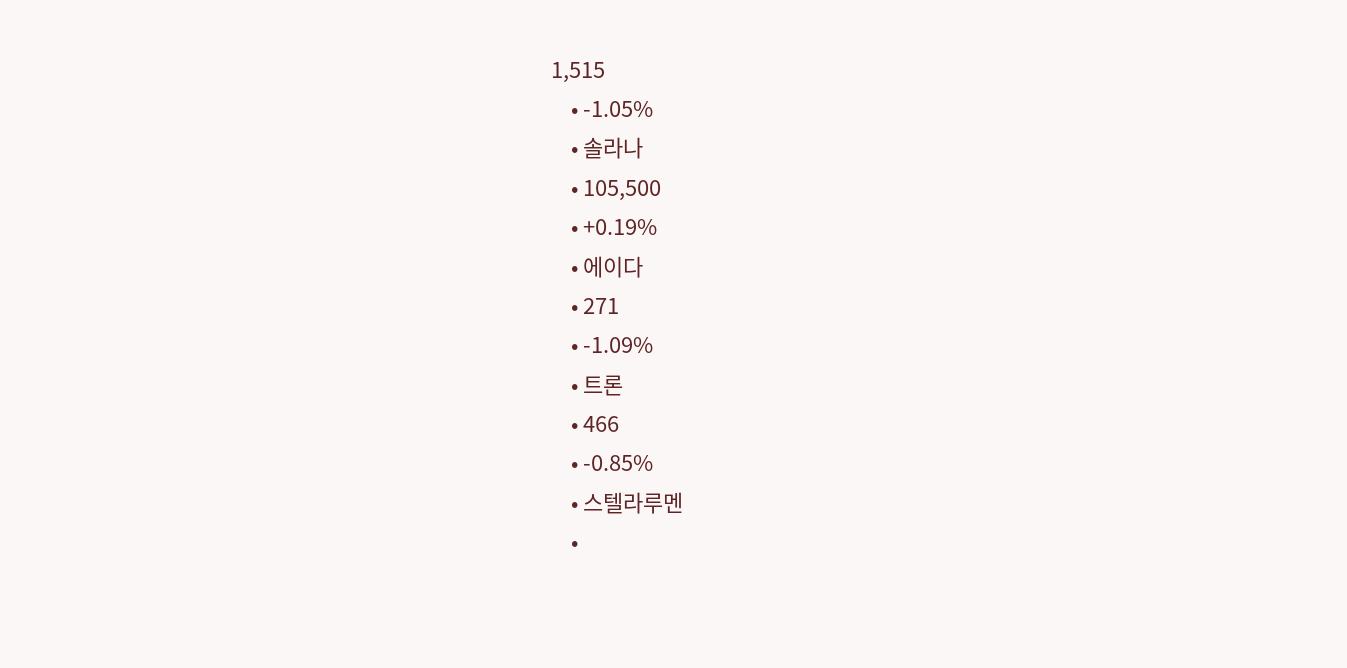1,515
    • -1.05%
    • 솔라나
    • 105,500
    • +0.19%
    • 에이다
    • 271
    • -1.09%
    • 트론
    • 466
    • -0.85%
    • 스텔라루멘
    •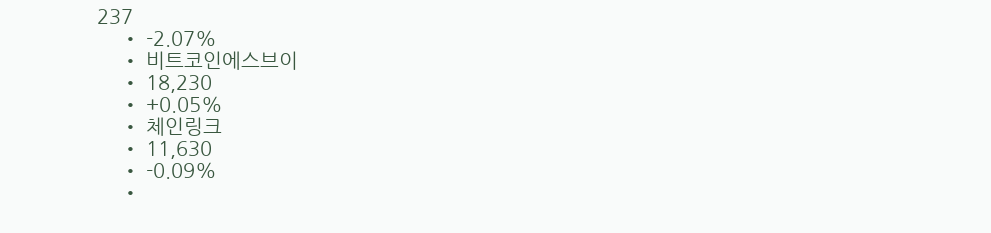237
    • -2.07%
    • 비트코인에스브이
    • 18,230
    • +0.05%
    • 체인링크
    • 11,630
    • -0.09%
    •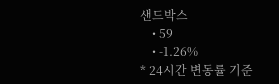샌드박스
    • 59
    • -1.26%
* 24시간 변동률 기준